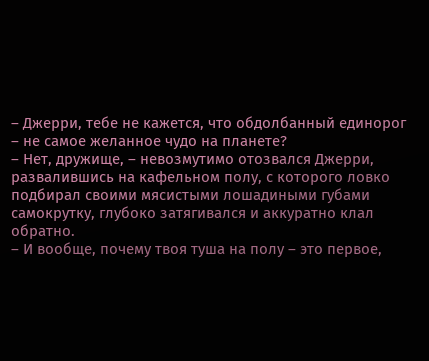– Джерри, тебе не кажется, что обдолбанный единорог – не самое желанное чудо на планете?
– Нет, дружище, – невозмутимо отозвался Джерри, развалившись на кафельном полу, с которого ловко подбирал своими мясистыми лошадиными губами самокрутку, глубоко затягивался и аккуратно клал обратно.
– И вообще, почему твоя туша на полу – это первое,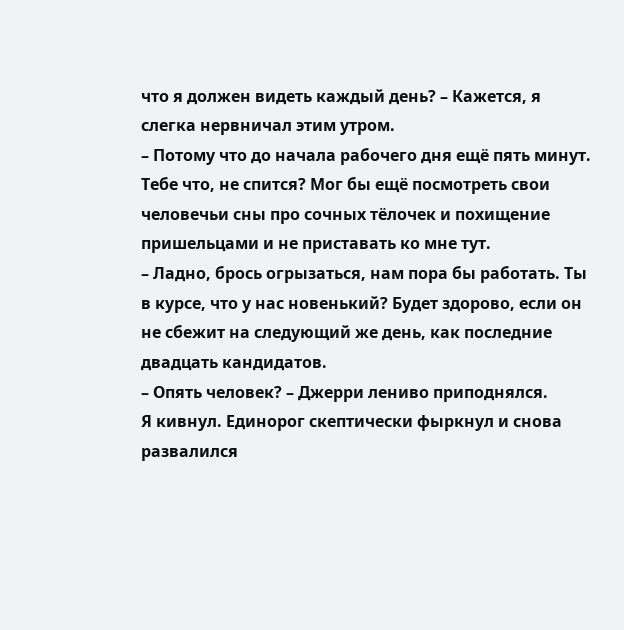что я должен видеть каждый день? – Кажется, я слегка нервничал этим утром.
– Потому что до начала рабочего дня ещё пять минут. Тебе что, не спится? Мог бы ещё посмотреть свои человечьи сны про сочных тёлочек и похищение пришельцами и не приставать ко мне тут.
– Ладно, брось огрызаться, нам пора бы работать. Ты в курсе, что у нас новенький? Будет здорово, если он не сбежит на следующий же день, как последние двадцать кандидатов.
– Опять человек? – Джерри лениво приподнялся.
Я кивнул. Единорог скептически фыркнул и снова развалился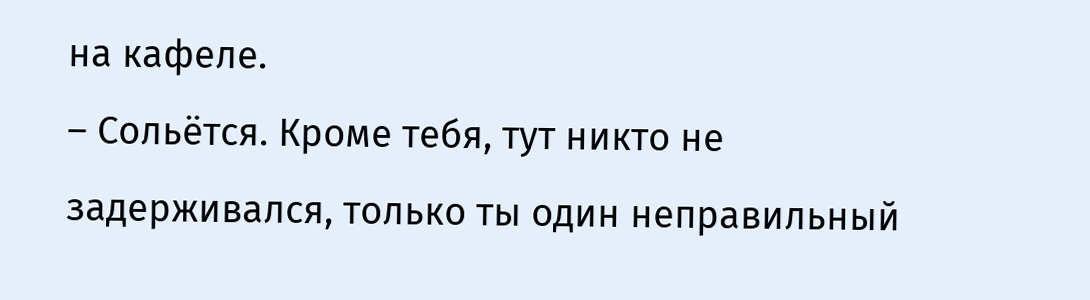на кафеле.
– Сольётся. Кроме тебя, тут никто не задерживался, только ты один неправильный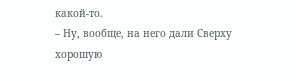какой-то.
– Ну, вообще, на него дали Сверху хорошую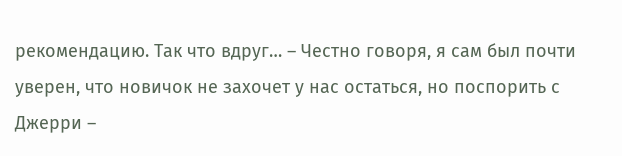рекомендацию. Так что вдруг… – Честно говоря, я сам был почти уверен, что новичок не захочет у нас остаться, но поспорить с Джерри –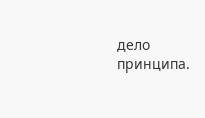дело принципа.